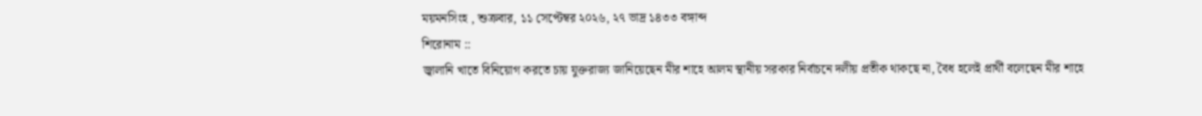ময়মনসিংহ , শুক্রবার, ১১ সেপ্টেম্বর ২০২৬, ২৭ ভাদ্র ১৪৩৩ বঙ্গাব্দ
শিরোনাম ::
জ্বালানি খাতে বিনিয়োগ করতে চায় যুক্তরাজ্য জানিয়েছেন মীর শাহে আলম স্থানীয় সরকার নির্বাচনে দলীয় প্রতীক থাকছে না, বৈধ হলেই প্রার্থী বলেছেন মীর শাহে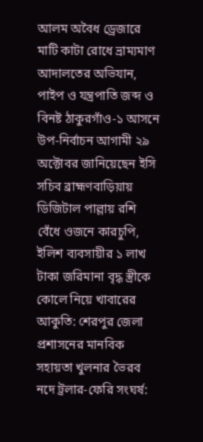আলম অবৈধ ড্রেজারে মাটি কাটা রোধে ভ্রাম্যমাণ আদালতের অভিযান, পাইপ ও যন্ত্রপাতি জব্দ ও বিনষ্ট ঠাকুরগাঁও-১ আসনে উপ-নির্বাচন আগামী ২৯ অক্টোবর জানিয়েছেন ইসি সচিব ব্রাহ্মণবাড়িয়ায় ডিজিটাল পাল্লায় রশি বেঁধে ওজনে কারচুপি, ইলিশ ব্যবসায়ীর ১ লাখ টাকা জরিমানা বৃদ্ধ স্ত্রীকে কোলে নিয়ে খাবারের আকুতি: শেরপুর জেলা প্রশাসনের মানবিক সহায়তা খুলনার ভৈরব নদে ট্রলার-ফেরি সংঘর্ষ: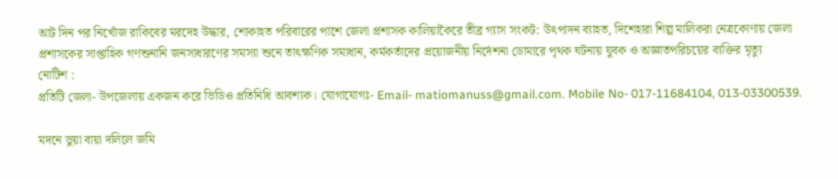আট দিন পর নিখোঁজ রাকিবের মরদেহ উদ্ধার, শোকাহত পরিবারের পাশে জেলা প্রশাসক কালিয়াকৈরে তীব্র গ্যাস সংকট: উৎপাদন ব্যাহত, দিশেহারা শিল্প মালিকরা নেত্রকোণায় জেলা প্রশাসকের সাপ্তাহিক গণশুনানি জনসাধারণের সমস্যা শুনে তাৎক্ষণিক সমাধান, কর্মকর্তাদের প্রয়োজনীয় নির্দেশনা ডোমারে পৃথক ঘটনায় যুবক ও অজ্ঞাতপরিচয়ের ব্যক্তির মৃত্যু
নোটিশ :
প্রতিটি জেলা- উপজেলায় একজন করে ভিডিও প্রতিনিধি আবশ্যক। যোগাযোগঃ- Email- matiomanuss@gmail.com. Mobile No- 017-11684104, 013-03300539.

মদনে ভুয়া বায়া দলিলে জমি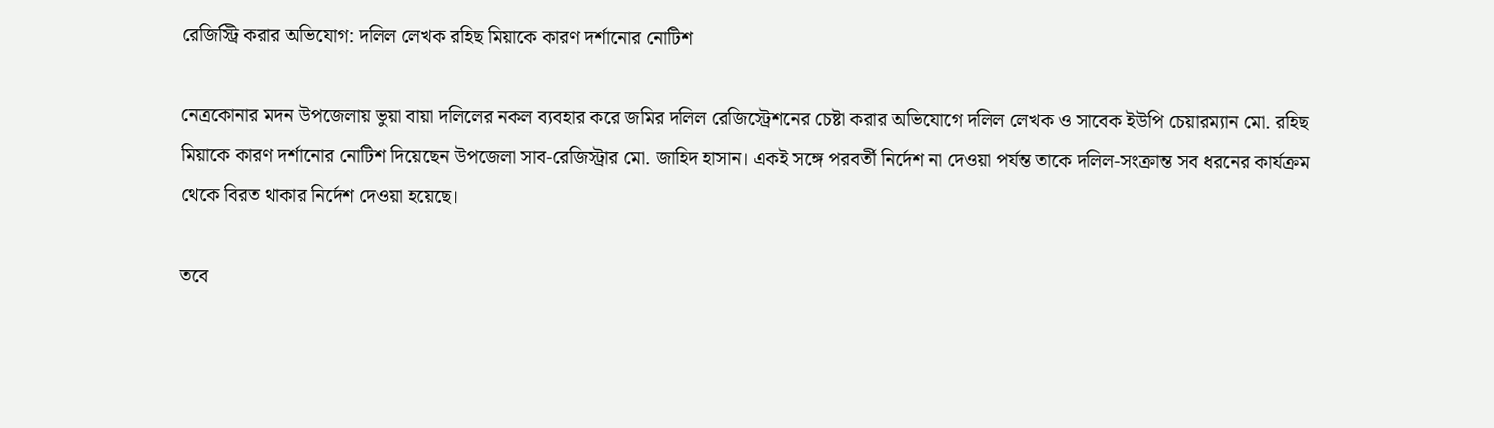রেজিস্ট্রি করার অভিযোগ: দলিল লেখক রহিছ মিয়াকে কারণ দর্শানোর নোটিশ

নেত্রকোনার মদন উপজেলায় ভুয়া বায়া দলিলের নকল ব্যবহার করে জমির দলিল রেজিস্ট্রেশনের চেষ্টা করার অভিযোগে দলিল লেখক ও সাবেক ইউপি চেয়ারম্যান মো. রহিছ মিয়াকে কারণ দর্শানোর নোটিশ দিয়েছেন উপজেলা সাব-রেজিস্ট্রার মো. জাহিদ হাসান। একই সঙ্গে পরবর্তী নির্দেশ না দেওয়া পর্যন্ত তাকে দলিল-সংক্রান্ত সব ধরনের কার্যক্রম থেকে বিরত থাকার নির্দেশ দেওয়া হয়েছে।

তবে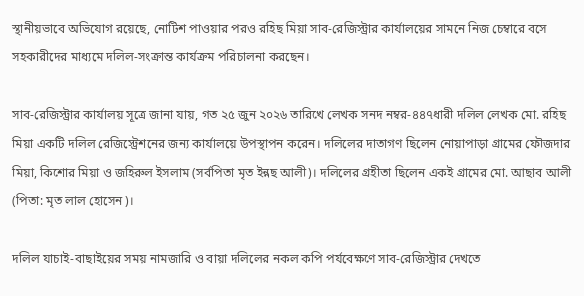স্থানীয়ভাবে অভিযোগ রয়েছে, নোটিশ পাওয়ার পরও রহিছ মিয়া সাব-রেজিস্ট্রার কার্যালয়ের সামনে নিজ চেম্বারে বসে সহকারীদের মাধ্যমে দলিল-সংক্রান্ত কার্যক্রম পরিচালনা করছেন।

সাব-রেজিস্ট্রার কার্যালয় সূত্রে জানা যায়, গত ২৫ জুন ২০২৬ তারিখে লেখক সনদ নম্বর-৪৪৭ধারী দলিল লেখক মো. রহিছ মিয়া একটি দলিল রেজিস্ট্রেশনের জন্য কার্যালয়ে উপস্থাপন করেন। দলিলের দাতাগণ ছিলেন নোয়াপাড়া গ্রামের ফৌজদার মিয়া, কিশোর মিয়া ও জহিরুল ইসলাম (সর্বপিতা মৃত ইন্নছ আলী)। দলিলের গ্রহীতা ছিলেন একই গ্রামের মো. আছাব আলী (পিতা: মৃত লাল হোসেন)।

দলিল যাচাই-বাছাইয়ের সময় নামজারি ও বায়া দলিলের নকল কপি পর্যবেক্ষণে সাব-রেজিস্ট্রার দেখতে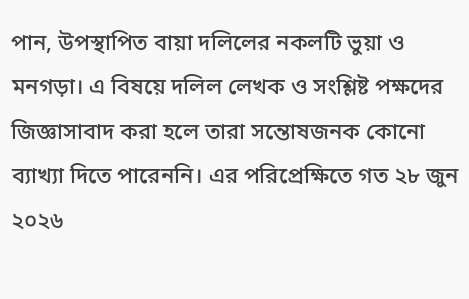পান, উপস্থাপিত বায়া দলিলের নকলটি ভুয়া ও মনগড়া। এ বিষয়ে দলিল লেখক ও সংশ্লিষ্ট পক্ষদের জিজ্ঞাসাবাদ করা হলে তারা সন্তোষজনক কোনো ব্যাখ্যা দিতে পারেননি। এর পরিপ্রেক্ষিতে গত ২৮ জুন ২০২৬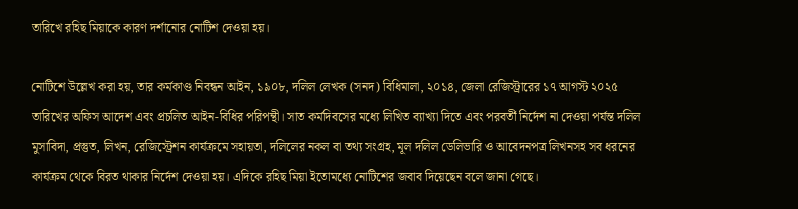তারিখে রহিছ মিয়াকে কারণ দর্শানোর নোটিশ দেওয়া হয়।

নোটিশে উল্লেখ করা হয়, তার কর্মকাণ্ড নিবন্ধন আইন, ১৯০৮, দলিল লেখক (সনদ) বিধিমালা, ২০১৪, জেলা রেজিস্ট্রারের ১৭ আগস্ট ২০২৫ তারিখের অফিস আদেশ এবং প্রচলিত আইন-বিধির পরিপন্থী। সাত কর্মদিবসের মধ্যে লিখিত ব্যাখ্যা দিতে এবং পরবর্তী নির্দেশ না দেওয়া পর্যন্ত দলিল মুসাবিদা, প্রস্তুত, লিখন, রেজিস্ট্রেশন কার্যক্রমে সহায়তা, দলিলের নকল বা তথ্য সংগ্রহ, মূল দলিল ডেলিভারি ও আবেদনপত্র লিখনসহ সব ধরনের কার্যক্রম থেকে বিরত থাকার নির্দেশ দেওয়া হয়। এদিকে রহিছ মিয়া ইতোমধ্যে নোটিশের জবাব দিয়েছেন বলে জানা গেছে।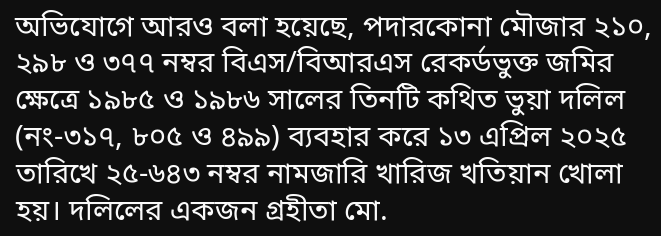অভিযোগে আরও বলা হয়েছে, পদারকোনা মৌজার ২১০, ২৯৮ ও ৩৭৭ নম্বর বিএস/বিআরএস রেকর্ডভুক্ত জমির ক্ষেত্রে ১৯৮৫ ও ১৯৮৬ সালের তিনটি কথিত ভুয়া দলিল (নং-৩১৭, ৮০৫ ও ৪৯৯) ব্যবহার করে ১৩ এপ্রিল ২০২৫ তারিখে ২৫-৬৪৩ নম্বর নামজারি খারিজ খতিয়ান খোলা হয়। দলিলের একজন গ্রহীতা মো.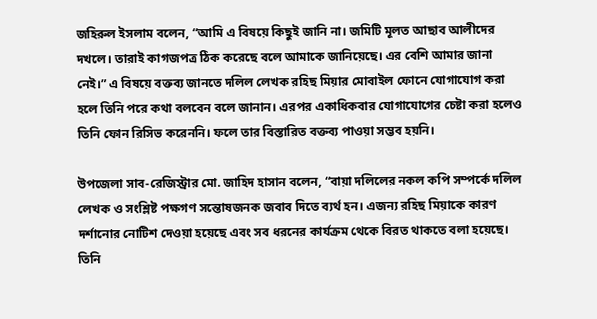জহিরুল ইসলাম বলেন, “আমি এ বিষয়ে কিছুই জানি না। জমিটি মূলত আছাব আলীদের দখলে। তারাই কাগজপত্র ঠিক করেছে বলে আমাকে জানিয়েছে। এর বেশি আমার জানা নেই।” এ বিষয়ে বক্তব্য জানতে দলিল লেখক রহিছ মিয়ার মোবাইল ফোনে যোগাযোগ করা হলে তিনি পরে কথা বলবেন বলে জানান। এরপর একাধিকবার যোগাযোগের চেষ্টা করা হলেও তিনি ফোন রিসিভ করেননি। ফলে তার বিস্তারিত বক্তব্য পাওয়া সম্ভব হয়নি।

উপজেলা সাব-রেজিস্ট্রার মো. জাহিদ হাসান বলেন, “বায়া দলিলের নকল কপি সম্পর্কে দলিল লেখক ও সংশ্লিষ্ট পক্ষগণ সন্তোষজনক জবাব দিতে ব্যর্থ হন। এজন্য রহিছ মিয়াকে কারণ দর্শানোর নোটিশ দেওয়া হয়েছে এবং সব ধরনের কার্যক্রম থেকে বিরত থাকতে বলা হয়েছে। তিনি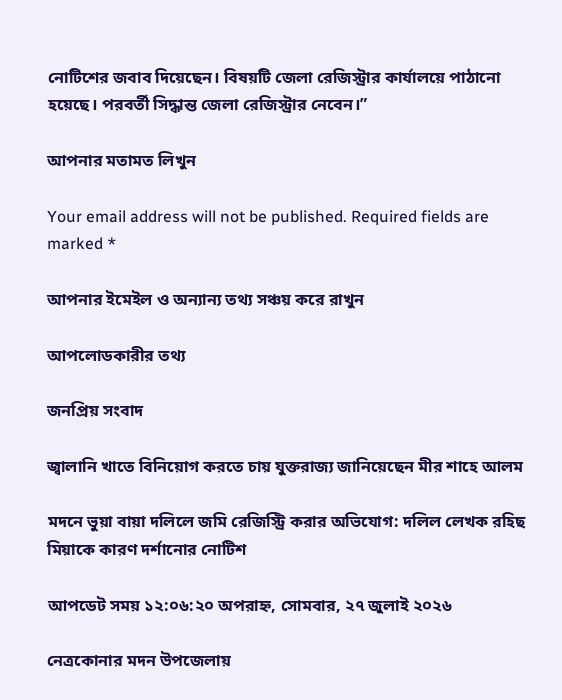নোটিশের জবাব দিয়েছেন। বিষয়টি জেলা রেজিস্ট্রার কার্যালয়ে পাঠানো হয়েছে। পরবর্তী সিদ্ধান্ত জেলা রেজিস্ট্রার নেবেন।”

আপনার মতামত লিখুন

Your email address will not be published. Required fields are marked *

আপনার ইমেইল ও অন্যান্য তথ্য সঞ্চয় করে রাখুন

আপলোডকারীর তথ্য

জনপ্রিয় সংবাদ

জ্বালানি খাতে বিনিয়োগ করতে চায় যুক্তরাজ্য জানিয়েছেন মীর শাহে আলম

মদনে ভুয়া বায়া দলিলে জমি রেজিস্ট্রি করার অভিযোগ: দলিল লেখক রহিছ মিয়াকে কারণ দর্শানোর নোটিশ

আপডেট সময় ১২:০৬:২০ অপরাহ্ন, সোমবার, ২৭ জুলাই ২০২৬

নেত্রকোনার মদন উপজেলায়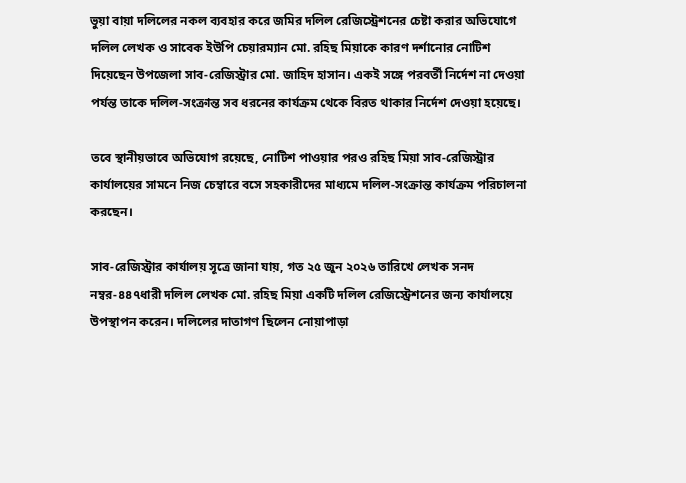ভুয়া বায়া দলিলের নকল ব্যবহার করে জমির দলিল রেজিস্ট্রেশনের চেষ্টা করার অভিযোগে দলিল লেখক ও সাবেক ইউপি চেয়ারম্যান মো. রহিছ মিয়াকে কারণ দর্শানোর নোটিশ দিয়েছেন উপজেলা সাব-রেজিস্ট্রার মো. জাহিদ হাসান। একই সঙ্গে পরবর্তী নির্দেশ না দেওয়া পর্যন্ত তাকে দলিল-সংক্রান্ত সব ধরনের কার্যক্রম থেকে বিরত থাকার নির্দেশ দেওয়া হয়েছে।

তবে স্থানীয়ভাবে অভিযোগ রয়েছে, নোটিশ পাওয়ার পরও রহিছ মিয়া সাব-রেজিস্ট্রার কার্যালয়ের সামনে নিজ চেম্বারে বসে সহকারীদের মাধ্যমে দলিল-সংক্রান্ত কার্যক্রম পরিচালনা করছেন।

সাব-রেজিস্ট্রার কার্যালয় সূত্রে জানা যায়, গত ২৫ জুন ২০২৬ তারিখে লেখক সনদ নম্বর-৪৪৭ধারী দলিল লেখক মো. রহিছ মিয়া একটি দলিল রেজিস্ট্রেশনের জন্য কার্যালয়ে উপস্থাপন করেন। দলিলের দাতাগণ ছিলেন নোয়াপাড়া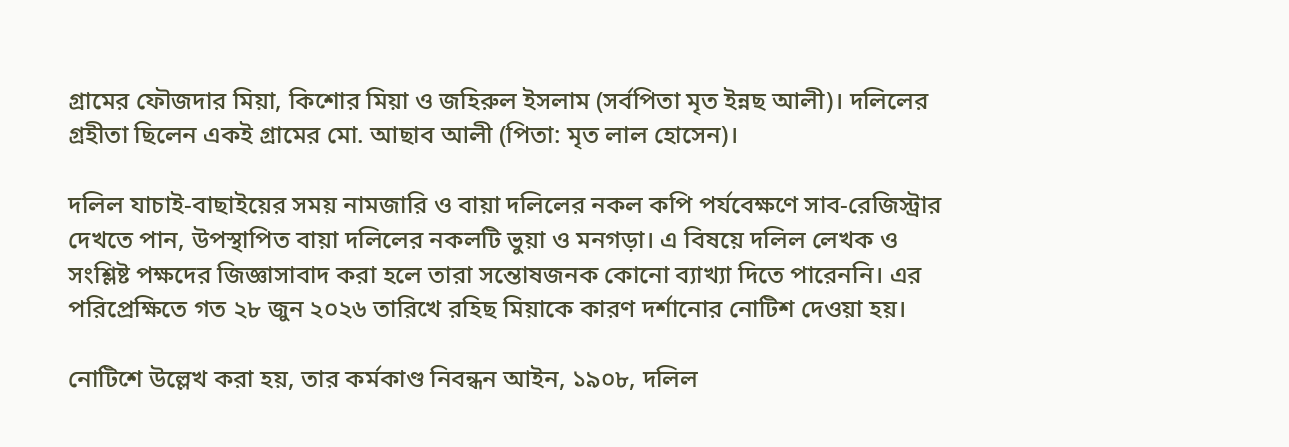গ্রামের ফৌজদার মিয়া, কিশোর মিয়া ও জহিরুল ইসলাম (সর্বপিতা মৃত ইন্নছ আলী)। দলিলের গ্রহীতা ছিলেন একই গ্রামের মো. আছাব আলী (পিতা: মৃত লাল হোসেন)।

দলিল যাচাই-বাছাইয়ের সময় নামজারি ও বায়া দলিলের নকল কপি পর্যবেক্ষণে সাব-রেজিস্ট্রার দেখতে পান, উপস্থাপিত বায়া দলিলের নকলটি ভুয়া ও মনগড়া। এ বিষয়ে দলিল লেখক ও সংশ্লিষ্ট পক্ষদের জিজ্ঞাসাবাদ করা হলে তারা সন্তোষজনক কোনো ব্যাখ্যা দিতে পারেননি। এর পরিপ্রেক্ষিতে গত ২৮ জুন ২০২৬ তারিখে রহিছ মিয়াকে কারণ দর্শানোর নোটিশ দেওয়া হয়।

নোটিশে উল্লেখ করা হয়, তার কর্মকাণ্ড নিবন্ধন আইন, ১৯০৮, দলিল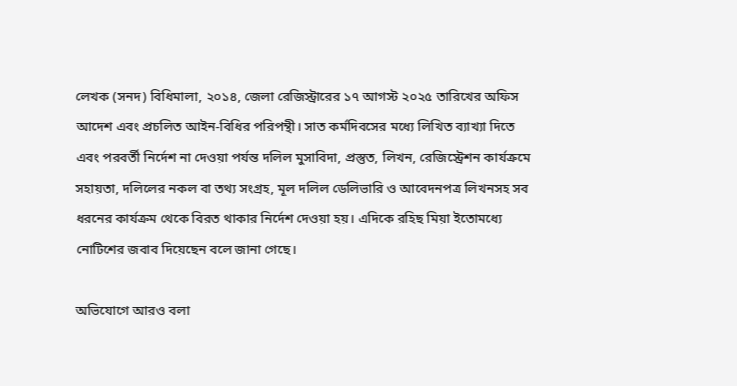লেখক (সনদ) বিধিমালা, ২০১৪, জেলা রেজিস্ট্রারের ১৭ আগস্ট ২০২৫ তারিখের অফিস আদেশ এবং প্রচলিত আইন-বিধির পরিপন্থী। সাত কর্মদিবসের মধ্যে লিখিত ব্যাখ্যা দিতে এবং পরবর্তী নির্দেশ না দেওয়া পর্যন্ত দলিল মুসাবিদা, প্রস্তুত, লিখন, রেজিস্ট্রেশন কার্যক্রমে সহায়তা, দলিলের নকল বা তথ্য সংগ্রহ, মূল দলিল ডেলিভারি ও আবেদনপত্র লিখনসহ সব ধরনের কার্যক্রম থেকে বিরত থাকার নির্দেশ দেওয়া হয়। এদিকে রহিছ মিয়া ইতোমধ্যে নোটিশের জবাব দিয়েছেন বলে জানা গেছে।

অভিযোগে আরও বলা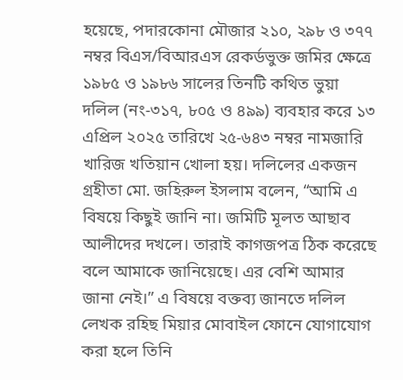হয়েছে, পদারকোনা মৌজার ২১০, ২৯৮ ও ৩৭৭ নম্বর বিএস/বিআরএস রেকর্ডভুক্ত জমির ক্ষেত্রে ১৯৮৫ ও ১৯৮৬ সালের তিনটি কথিত ভুয়া দলিল (নং-৩১৭, ৮০৫ ও ৪৯৯) ব্যবহার করে ১৩ এপ্রিল ২০২৫ তারিখে ২৫-৬৪৩ নম্বর নামজারি খারিজ খতিয়ান খোলা হয়। দলিলের একজন গ্রহীতা মো. জহিরুল ইসলাম বলেন, “আমি এ বিষয়ে কিছুই জানি না। জমিটি মূলত আছাব আলীদের দখলে। তারাই কাগজপত্র ঠিক করেছে বলে আমাকে জানিয়েছে। এর বেশি আমার জানা নেই।” এ বিষয়ে বক্তব্য জানতে দলিল লেখক রহিছ মিয়ার মোবাইল ফোনে যোগাযোগ করা হলে তিনি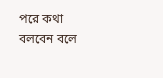পরে কথা বলবেন বলে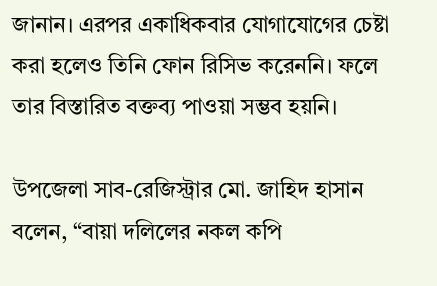জানান। এরপর একাধিকবার যোগাযোগের চেষ্টা করা হলেও তিনি ফোন রিসিভ করেননি। ফলে তার বিস্তারিত বক্তব্য পাওয়া সম্ভব হয়নি।

উপজেলা সাব-রেজিস্ট্রার মো. জাহিদ হাসান বলেন, “বায়া দলিলের নকল কপি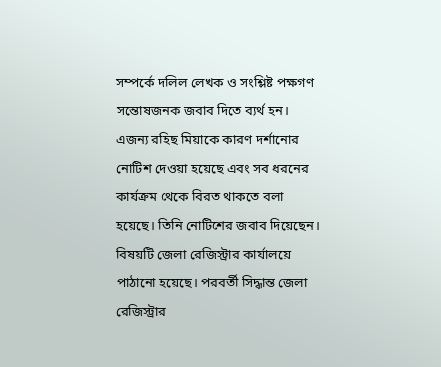সম্পর্কে দলিল লেখক ও সংশ্লিষ্ট পক্ষগণ সন্তোষজনক জবাব দিতে ব্যর্থ হন। এজন্য রহিছ মিয়াকে কারণ দর্শানোর নোটিশ দেওয়া হয়েছে এবং সব ধরনের কার্যক্রম থেকে বিরত থাকতে বলা হয়েছে। তিনি নোটিশের জবাব দিয়েছেন। বিষয়টি জেলা রেজিস্ট্রার কার্যালয়ে পাঠানো হয়েছে। পরবর্তী সিদ্ধান্ত জেলা রেজিস্ট্রার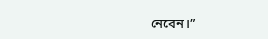নেবেন।”